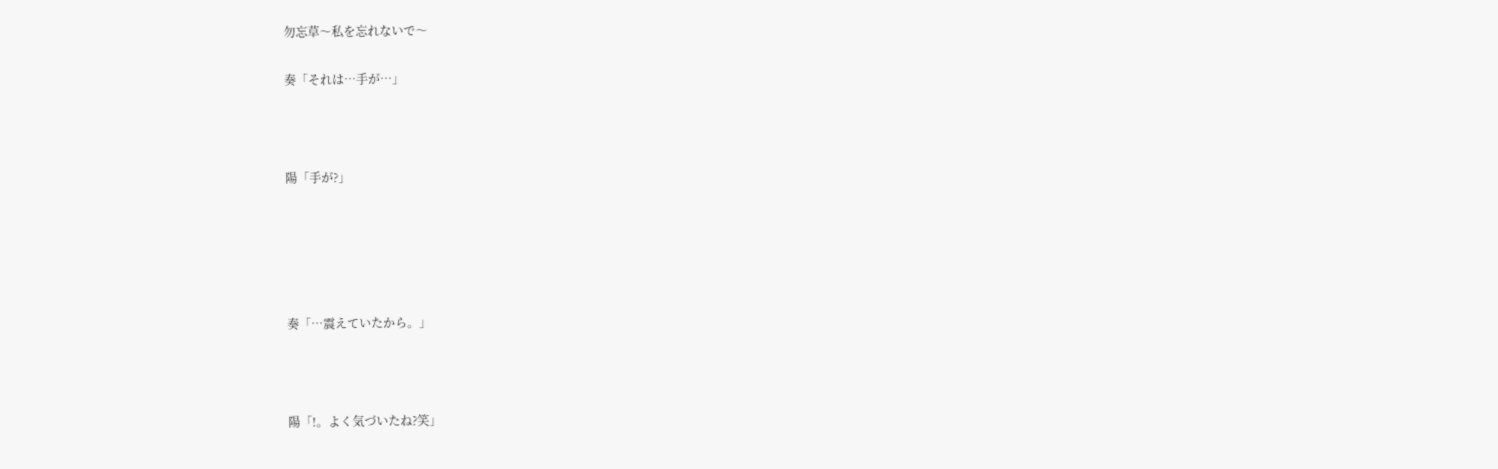勿忘草〜私を忘れないで〜

奏「それは…手が…」



陽「手が?」





奏「…震えていたから。」



陽「!。よく気づいたね?笑」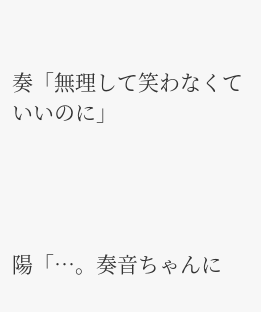奏「無理して笑わなくていいのに」




陽「…。奏音ちゃんに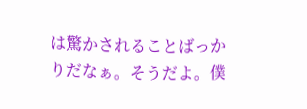は驚かされることばっかりだなぁ。そうだよ。僕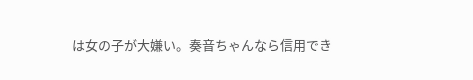は女の子が大嫌い。奏音ちゃんなら信用でき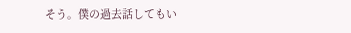そう。僕の過去話してもい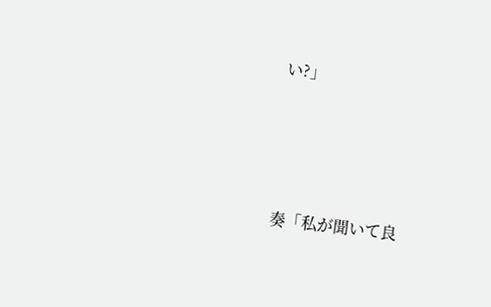い?」




奏「私が聞いて良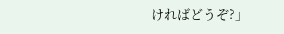ければどうぞ?」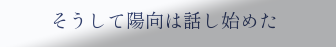そうして陽向は話し始めた